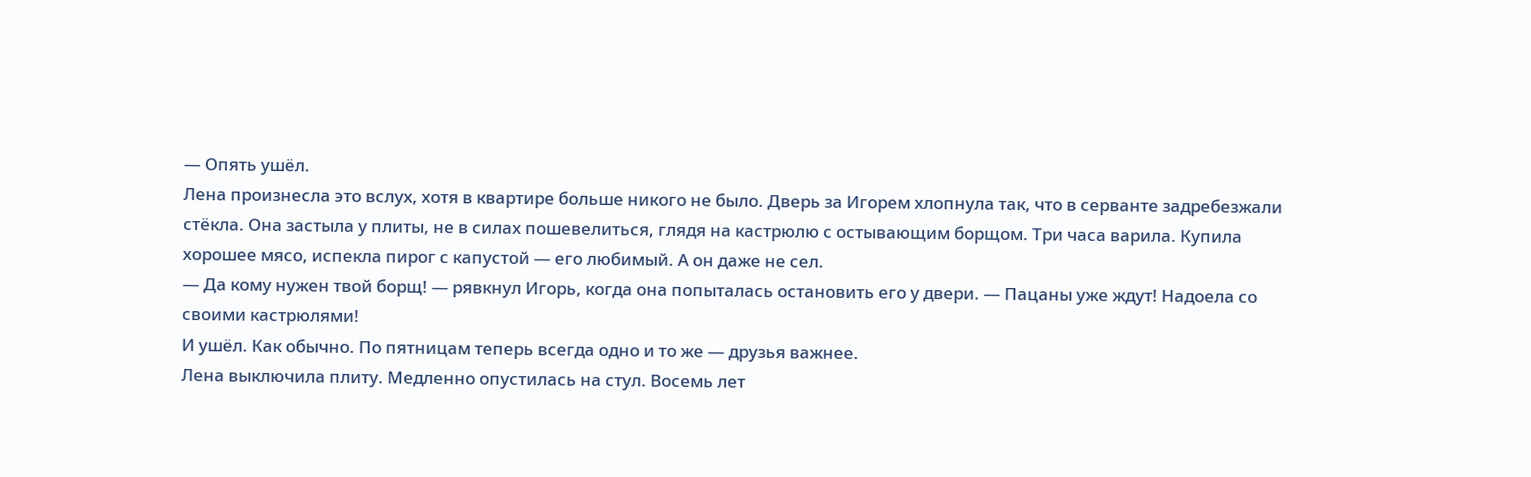— Опять ушёл.
Лена произнесла это вслух, хотя в квартире больше никого не было. Дверь за Игорем хлопнула так, что в серванте задребезжали стёкла. Она застыла у плиты, не в силах пошевелиться, глядя на кастрюлю с остывающим борщом. Три часа варила. Купила хорошее мясо, испекла пирог с капустой — его любимый. А он даже не сел.
— Да кому нужен твой борщ! — рявкнул Игорь, когда она попыталась остановить его у двери. — Пацаны уже ждут! Надоела со своими кастрюлями!
И ушёл. Как обычно. По пятницам теперь всегда одно и то же — друзья важнее.
Лена выключила плиту. Медленно опустилась на стул. Восемь лет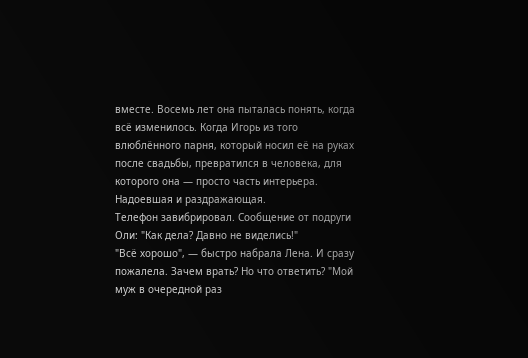вместе. Восемь лет она пыталась понять, когда всё изменилось. Когда Игорь из того влюблённого парня, который носил её на руках после свадьбы, превратился в человека, для которого она — просто часть интерьера. Надоевшая и раздражающая.
Телефон завибрировал. Сообщение от подруги Оли: "Как дела? Давно не виделись!"
"Всё хорошо", — быстро набрала Лена. И сразу пожалела. Зачем врать? Но что ответить? "Мой муж в очередной раз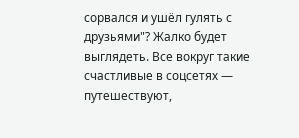сорвался и ушёл гулять с друзьями"? Жалко будет выглядеть. Все вокруг такие счастливые в соцсетях — путешествуют,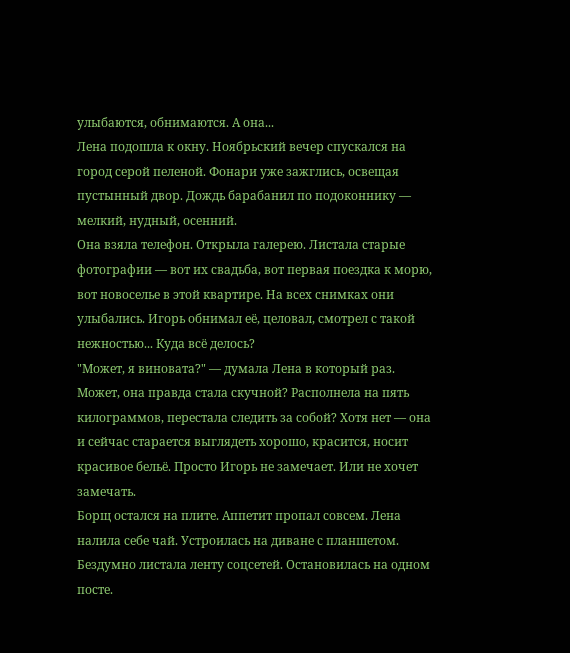улыбаются, обнимаются. А она...
Лена подошла к окну. Ноябрьский вечер спускался на город серой пеленой. Фонари уже зажглись, освещая пустынный двор. Дождь барабанил по подоконнику — мелкий, нудный, осенний.
Она взяла телефон. Открыла галерею. Листала старые фотографии — вот их свадьба, вот первая поездка к морю, вот новоселье в этой квартире. На всех снимках они улыбались. Игорь обнимал её, целовал, смотрел с такой нежностью... Куда всё делось?
"Может, я виновата?" — думала Лена в который раз. Может, она правда стала скучной? Располнела на пять килограммов, перестала следить за собой? Хотя нет — она и сейчас старается выглядеть хорошо, красится, носит красивое бельё. Просто Игорь не замечает. Или не хочет замечать.
Борщ остался на плите. Аппетит пропал совсем. Лена налила себе чай. Устроилась на диване с планшетом. Бездумно листала ленту соцсетей. Остановилась на одном посте.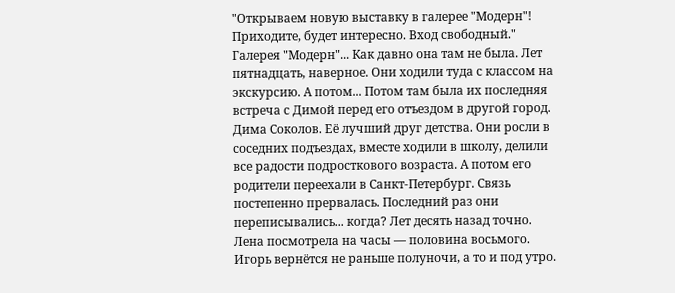"Открываем новую выставку в галерее "Модерн"! Приходите, будет интересно. Вход свободный."
Галерея "Модерн"... Как давно она там не была. Лет пятнадцать, наверное. Они ходили туда с классом на экскурсию. А потом... Потом там была их последняя встреча с Димой перед его отъездом в другой город.
Дима Соколов. Её лучший друг детства. Они росли в соседних подъездах, вместе ходили в школу, делили все радости подросткового возраста. А потом его родители переехали в Санкт-Петербург. Связь постепенно прервалась. Последний раз они переписывались... когда? Лет десять назад точно.
Лена посмотрела на часы — половина восьмого. Игорь вернётся не раньше полуночи, а то и под утро.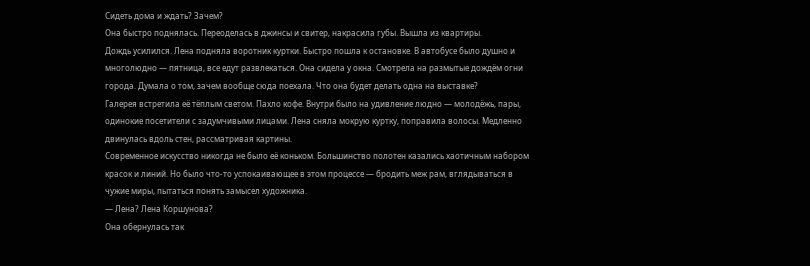Сидеть дома и ждать? Зачем?
Она быстро поднялась. Переоделась в джинсы и свитер, накрасила губы. Вышла из квартиры.
Дождь усилился. Лена подняла воротник куртки. Быстро пошла к остановке. В автобусе было душно и многолюдно — пятница, все едут развлекаться. Она сидела у окна. Смотрела на размытые дождём огни города. Думала о том, зачем вообще сюда поехала. Что она будет делать одна на выставке?
Галерея встретила её тёплым светом. Пахло кофе. Внутри было на удивление людно — молодёжь, пары, одинокие посетители с задумчивыми лицами. Лена сняла мокрую куртку, поправила волосы. Медленно двинулась вдоль стен, рассматривая картины.
Современное искусство никогда не было её коньком. Большинство полотен казались хаотичным набором красок и линий. Но было что-то успокаивающее в этом процессе — бродить меж рам, вглядываться в чужие миры, пытаться понять замысел художника.
— Лена? Лена Коршунова?
Она обернулась так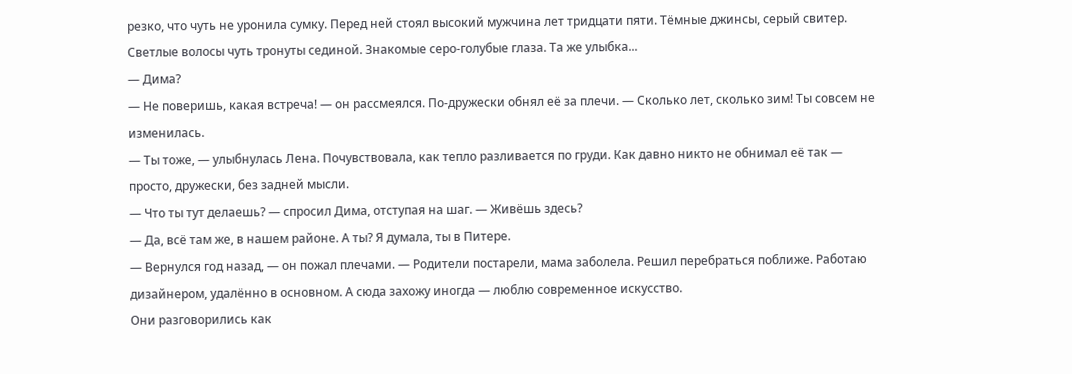резко, что чуть не уронила сумку. Перед ней стоял высокий мужчина лет тридцати пяти. Тёмные джинсы, серый свитер. Светлые волосы чуть тронуты сединой. Знакомые серо-голубые глаза. Та же улыбка...
— Дима?
— Не поверишь, какая встреча! — он рассмеялся. По-дружески обнял её за плечи. — Сколько лет, сколько зим! Ты совсем не изменилась.
— Ты тоже, — улыбнулась Лена. Почувствовала, как тепло разливается по груди. Как давно никто не обнимал её так — просто, дружески, без задней мысли.
— Что ты тут делаешь? — спросил Дима, отступая на шаг. — Живёшь здесь?
— Да, всё там же, в нашем районе. А ты? Я думала, ты в Питере.
— Вернулся год назад, — он пожал плечами. — Родители постарели, мама заболела. Решил перебраться поближе. Работаю дизайнером, удалённо в основном. А сюда захожу иногда — люблю современное искусство.
Они разговорились как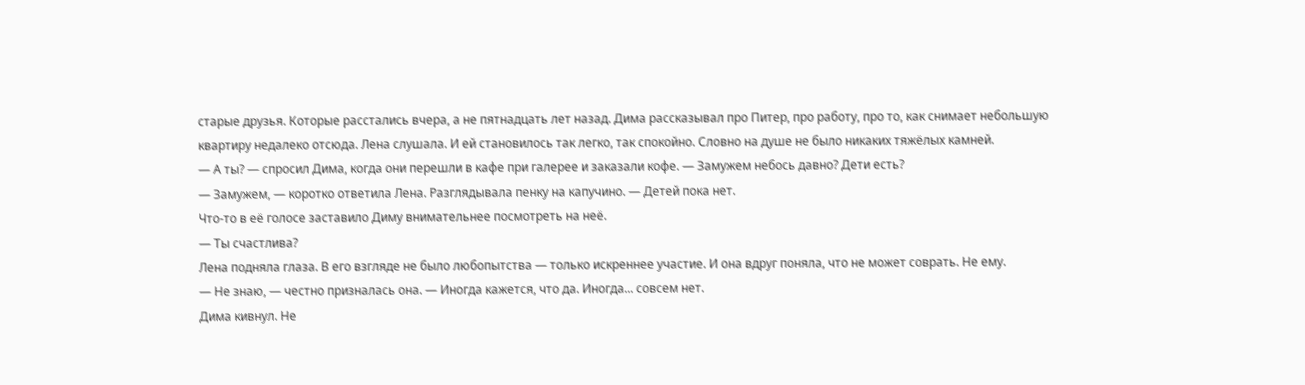старые друзья. Которые расстались вчера, а не пятнадцать лет назад. Дима рассказывал про Питер, про работу, про то, как снимает небольшую квартиру недалеко отсюда. Лена слушала. И ей становилось так легко, так спокойно. Словно на душе не было никаких тяжёлых камней.
— А ты? — спросил Дима, когда они перешли в кафе при галерее и заказали кофе. — Замужем небось давно? Дети есть?
— Замужем, — коротко ответила Лена. Разглядывала пенку на капучино. — Детей пока нет.
Что-то в её голосе заставило Диму внимательнее посмотреть на неё.
— Ты счастлива?
Лена подняла глаза. В его взгляде не было любопытства — только искреннее участие. И она вдруг поняла, что не может соврать. Не ему.
— Не знаю, — честно призналась она. — Иногда кажется, что да. Иногда... совсем нет.
Дима кивнул. Не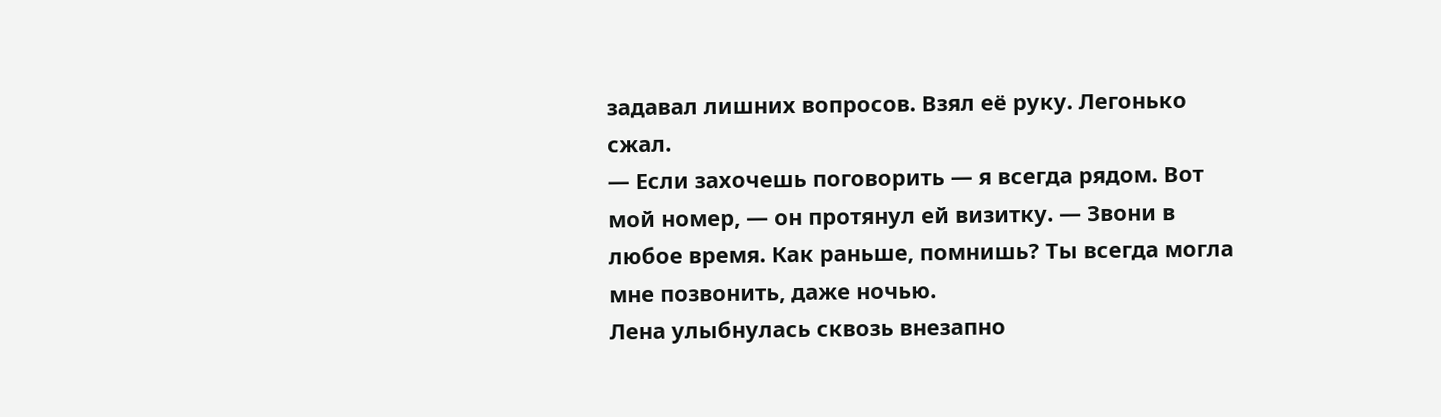задавал лишних вопросов. Взял её руку. Легонько сжал.
— Если захочешь поговорить — я всегда рядом. Вот мой номер, — он протянул ей визитку. — Звони в любое время. Как раньше, помнишь? Ты всегда могла мне позвонить, даже ночью.
Лена улыбнулась сквозь внезапно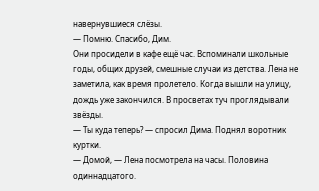навернувшиеся слёзы.
— Помню. Спасибо, Дим.
Они просидели в кафе ещё час. Вспоминали школьные годы, общих друзей, смешные случаи из детства. Лена не заметила, как время пролетело. Когда вышли на улицу, дождь уже закончился. В просветах туч проглядывали звёзды.
— Ты куда теперь? — спросил Дима. Поднял воротник куртки.
— Домой, — Лена посмотрела на часы. Половина одиннадцатого.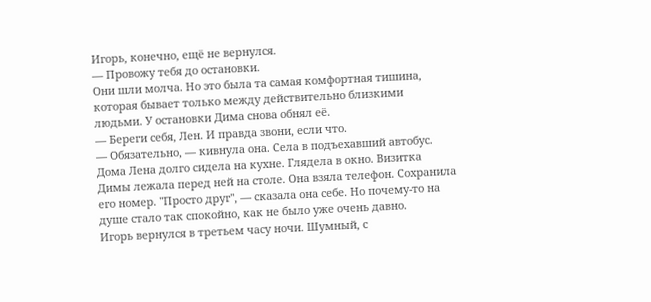Игорь, конечно, ещё не вернулся.
— Провожу тебя до остановки.
Они шли молча. Но это была та самая комфортная тишина, которая бывает только между действительно близкими людьми. У остановки Дима снова обнял её.
— Береги себя, Лен. И правда звони, если что.
— Обязательно, — кивнула она. Села в подъехавший автобус.
Дома Лена долго сидела на кухне. Глядела в окно. Визитка Димы лежала перед ней на столе. Она взяла телефон. Сохранила его номер. "Просто друг", — сказала она себе. Но почему-то на душе стало так спокойно, как не было уже очень давно.
Игорь вернулся в третьем часу ночи. Шумный, с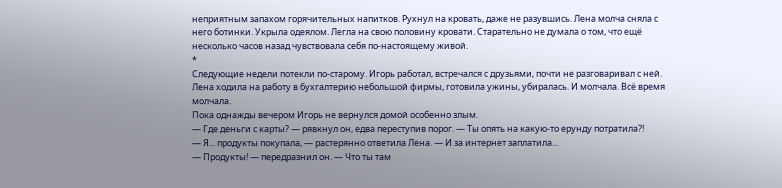неприятным запахом горячительных напитков. Рухнул на кровать, даже не разувшись. Лена молча сняла с него ботинки. Укрыла одеялом. Легла на свою половину кровати. Старательно не думала о том, что ещё несколько часов назад чувствовала себя по-настоящему живой.
*
Следующие недели потекли по-старому. Игорь работал, встречался с друзьями, почти не разговаривал с ней. Лена ходила на работу в бухгалтерию небольшой фирмы, готовила ужины, убиралась. И молчала. Всё время молчала.
Пока однажды вечером Игорь не вернулся домой особенно злым.
— Где деньги с карты? — рявкнул он, едва переступив порог. — Ты опять на какую-то ерунду потратила?!
— Я... продукты покупала, — растерянно ответила Лена. — И за интернет заплатила...
— Продукты! — передразнил он. — Что ты там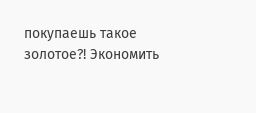покупаешь такое золотое?! Экономить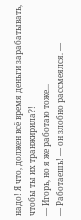надо! Я что, должен всё время деньги зарабатывать, чтобы ты их транжирила?!
— Игорь, но я же работаю тоже...
— Работаешь! — он злобно рассмеялся. —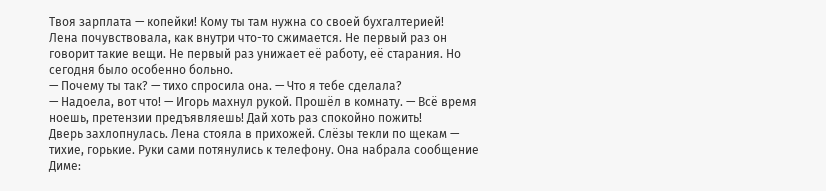Твоя зарплата — копейки! Кому ты там нужна со своей бухгалтерией!
Лена почувствовала, как внутри что-то сжимается. Не первый раз он говорит такие вещи. Не первый раз унижает её работу, её старания. Но сегодня было особенно больно.
— Почему ты так? — тихо спросила она. — Что я тебе сделала?
— Надоела, вот что! — Игорь махнул рукой. Прошёл в комнату. — Всё время ноешь, претензии предъявляешь! Дай хоть раз спокойно пожить!
Дверь захлопнулась. Лена стояла в прихожей. Слёзы текли по щекам — тихие, горькие. Руки сами потянулись к телефону. Она набрала сообщение Диме: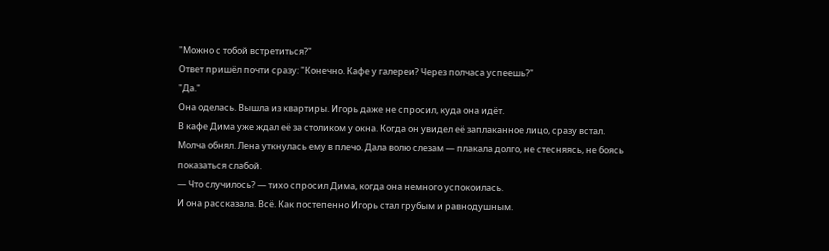"Можно с тобой встретиться?"
Ответ пришёл почти сразу: "Конечно. Кафе у галереи? Через полчаса успеешь?"
"Да."
Она оделась. Вышла из квартиры. Игорь даже не спросил, куда она идёт.
В кафе Дима уже ждал её за столиком у окна. Когда он увидел её заплаканное лицо, сразу встал. Молча обнял. Лена уткнулась ему в плечо. Дала волю слезам — плакала долго, не стесняясь, не боясь показаться слабой.
— Что случилось? — тихо спросил Дима, когда она немного успокоилась.
И она рассказала. Всё. Как постепенно Игорь стал грубым и равнодушным.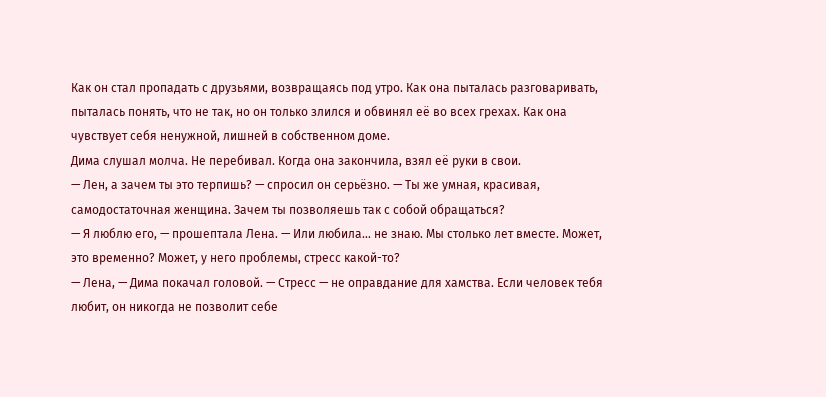Как он стал пропадать с друзьями, возвращаясь под утро. Как она пыталась разговаривать, пыталась понять, что не так, но он только злился и обвинял её во всех грехах. Как она чувствует себя ненужной, лишней в собственном доме.
Дима слушал молча. Не перебивал. Когда она закончила, взял её руки в свои.
— Лен, а зачем ты это терпишь? — спросил он серьёзно. — Ты же умная, красивая, самодостаточная женщина. Зачем ты позволяешь так с собой обращаться?
— Я люблю его, — прошептала Лена. — Или любила... не знаю. Мы столько лет вместе. Может, это временно? Может, у него проблемы, стресс какой-то?
— Лена, — Дима покачал головой. — Стресс — не оправдание для хамства. Если человек тебя любит, он никогда не позволит себе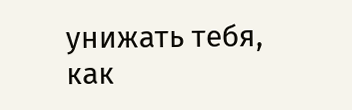унижать тебя, как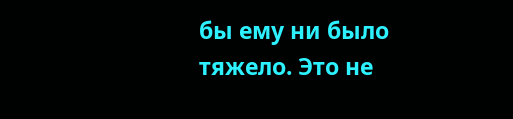бы ему ни было тяжело. Это не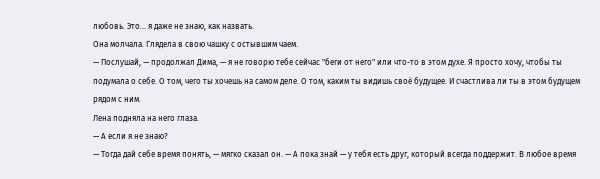любовь. Это... я даже не знаю, как назвать.
Она молчала. Глядела в свою чашку с остывшим чаем.
— Послушай, — продолжал Дима, — я не говорю тебе сейчас "беги от него" или что-то в этом духе. Я просто хочу, чтобы ты подумала о себе. О том, чего ты хочешь на самом деле. О том, каким ты видишь своё будущее. И счастлива ли ты в этом будущем рядом с ним.
Лена подняла на него глаза.
— А если я не знаю?
— Тогда дай себе время понять, — мягко сказал он. — А пока знай — у тебя есть друг, который всегда поддержит. В любое время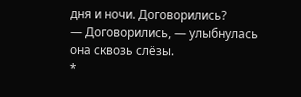дня и ночи. Договорились?
— Договорились, — улыбнулась она сквозь слёзы.
*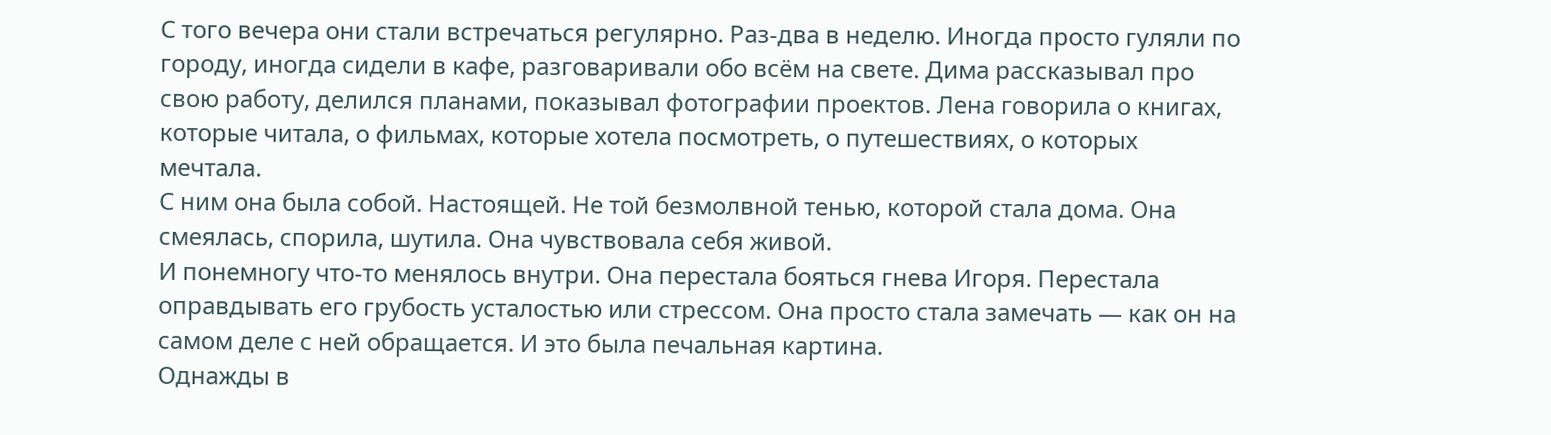С того вечера они стали встречаться регулярно. Раз-два в неделю. Иногда просто гуляли по городу, иногда сидели в кафе, разговаривали обо всём на свете. Дима рассказывал про свою работу, делился планами, показывал фотографии проектов. Лена говорила о книгах, которые читала, о фильмах, которые хотела посмотреть, о путешествиях, о которых мечтала.
С ним она была собой. Настоящей. Не той безмолвной тенью, которой стала дома. Она смеялась, спорила, шутила. Она чувствовала себя живой.
И понемногу что-то менялось внутри. Она перестала бояться гнева Игоря. Перестала оправдывать его грубость усталостью или стрессом. Она просто стала замечать — как он на самом деле с ней обращается. И это была печальная картина.
Однажды в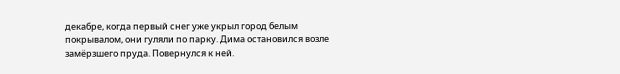декабре, когда первый снег уже укрыл город белым покрывалом, они гуляли по парку. Дима остановился возле замёрзшего пруда. Повернулся к ней.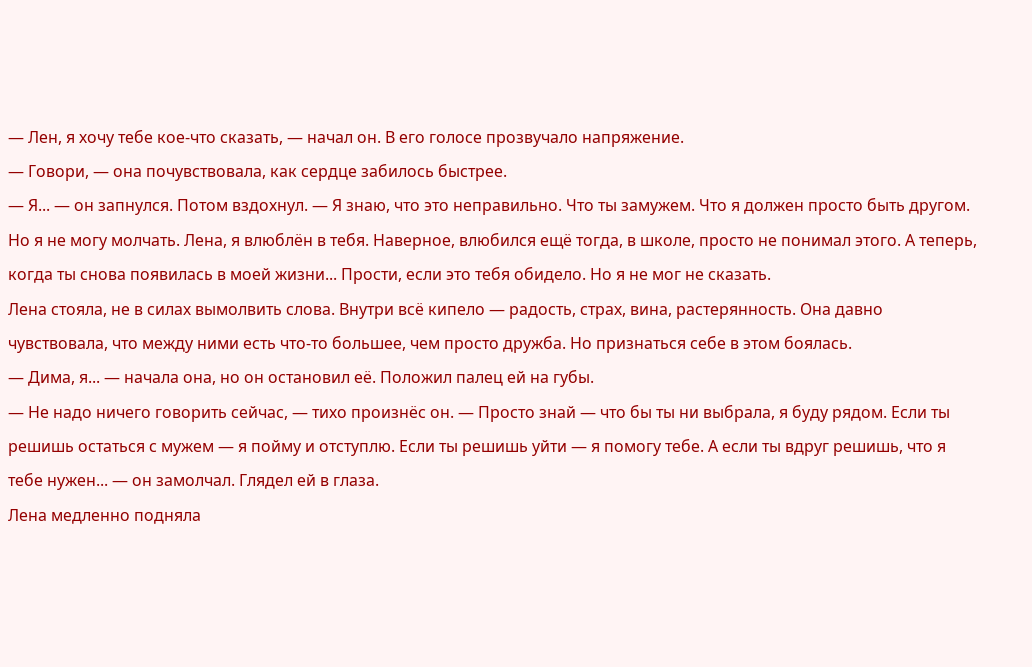— Лен, я хочу тебе кое-что сказать, — начал он. В его голосе прозвучало напряжение.
— Говори, — она почувствовала, как сердце забилось быстрее.
— Я... — он запнулся. Потом вздохнул. — Я знаю, что это неправильно. Что ты замужем. Что я должен просто быть другом. Но я не могу молчать. Лена, я влюблён в тебя. Наверное, влюбился ещё тогда, в школе, просто не понимал этого. А теперь, когда ты снова появилась в моей жизни... Прости, если это тебя обидело. Но я не мог не сказать.
Лена стояла, не в силах вымолвить слова. Внутри всё кипело — радость, страх, вина, растерянность. Она давно чувствовала, что между ними есть что-то большее, чем просто дружба. Но признаться себе в этом боялась.
— Дима, я... — начала она, но он остановил её. Положил палец ей на губы.
— Не надо ничего говорить сейчас, — тихо произнёс он. — Просто знай — что бы ты ни выбрала, я буду рядом. Если ты решишь остаться с мужем — я пойму и отступлю. Если ты решишь уйти — я помогу тебе. А если ты вдруг решишь, что я тебе нужен... — он замолчал. Глядел ей в глаза.
Лена медленно подняла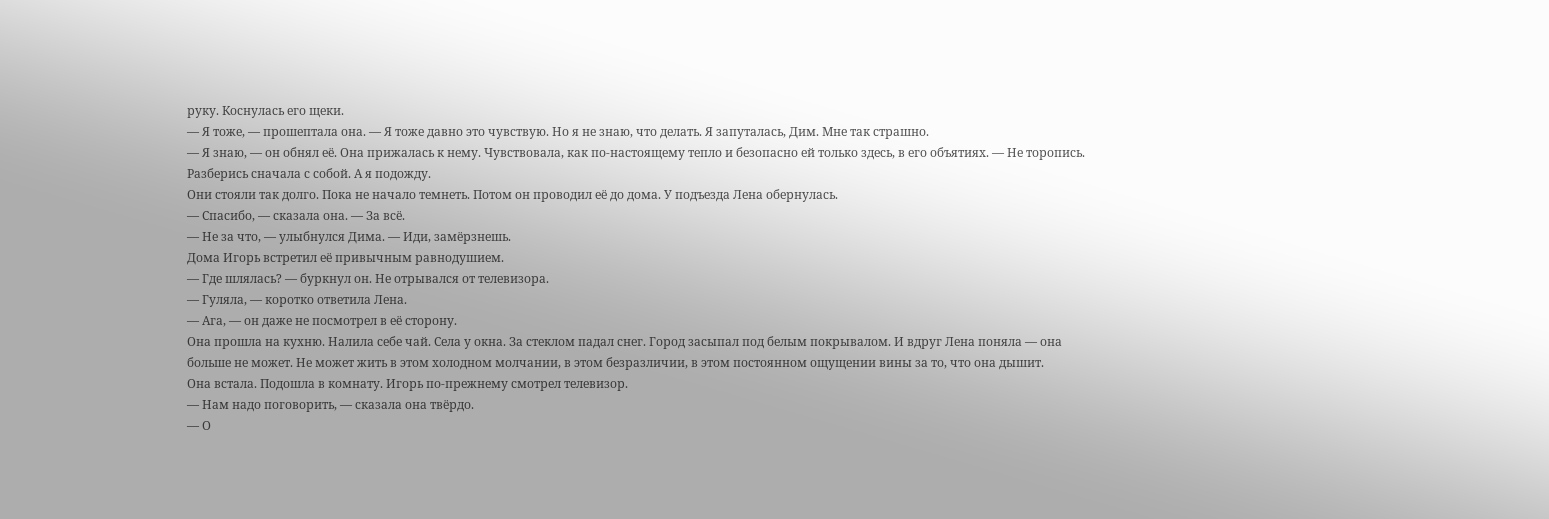руку. Коснулась его щеки.
— Я тоже, — прошептала она. — Я тоже давно это чувствую. Но я не знаю, что делать. Я запуталась, Дим. Мне так страшно.
— Я знаю, — он обнял её. Она прижалась к нему. Чувствовала, как по-настоящему тепло и безопасно ей только здесь, в его объятиях. — Не торопись. Разберись сначала с собой. А я подожду.
Они стояли так долго. Пока не начало темнеть. Потом он проводил её до дома. У подъезда Лена обернулась.
— Спасибо, — сказала она. — За всё.
— Не за что, — улыбнулся Дима. — Иди, замёрзнешь.
Дома Игорь встретил её привычным равнодушием.
— Где шлялась? — буркнул он. Не отрывался от телевизора.
— Гуляла, — коротко ответила Лена.
— Ага, — он даже не посмотрел в её сторону.
Она прошла на кухню. Налила себе чай. Села у окна. За стеклом падал снег. Город засыпал под белым покрывалом. И вдруг Лена поняла — она больше не может. Не может жить в этом холодном молчании, в этом безразличии, в этом постоянном ощущении вины за то, что она дышит.
Она встала. Подошла в комнату. Игорь по-прежнему смотрел телевизор.
— Нам надо поговорить, — сказала она твёрдо.
— О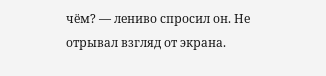чём? — лениво спросил он. Не отрывал взгляд от экрана.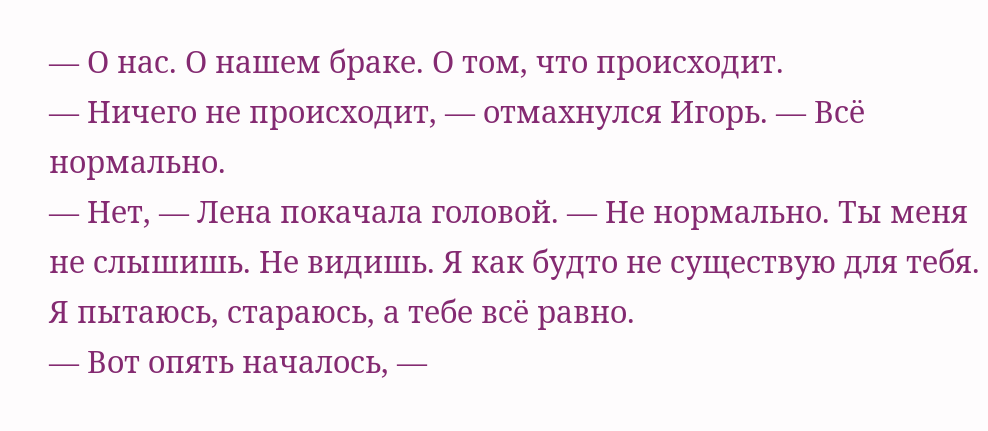— О нас. О нашем браке. О том, что происходит.
— Ничего не происходит, — отмахнулся Игорь. — Всё нормально.
— Нет, — Лена покачала головой. — Не нормально. Ты меня не слышишь. Не видишь. Я как будто не существую для тебя. Я пытаюсь, стараюсь, а тебе всё равно.
— Вот опять началось, —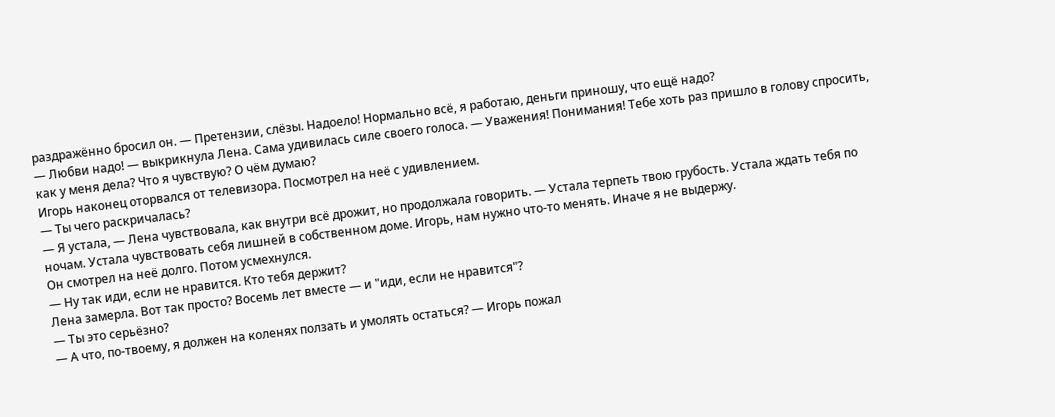раздражённо бросил он. — Претензии, слёзы. Надоело! Нормально всё, я работаю, деньги приношу, что ещё надо?
— Любви надо! — выкрикнула Лена. Сама удивилась силе своего голоса. — Уважения! Понимания! Тебе хоть раз пришло в голову спросить, как у меня дела? Что я чувствую? О чём думаю?
Игорь наконец оторвался от телевизора. Посмотрел на неё с удивлением.
— Ты чего раскричалась?
— Я устала, — Лена чувствовала, как внутри всё дрожит, но продолжала говорить. — Устала терпеть твою грубость. Устала ждать тебя по ночам. Устала чувствовать себя лишней в собственном доме. Игорь, нам нужно что-то менять. Иначе я не выдержу.
Он смотрел на неё долго. Потом усмехнулся.
— Ну так иди, если не нравится. Кто тебя держит?
Лена замерла. Вот так просто? Восемь лет вместе — и "иди, если не нравится"?
— Ты это серьёзно?
— А что, по-твоему, я должен на коленях ползать и умолять остаться? — Игорь пожал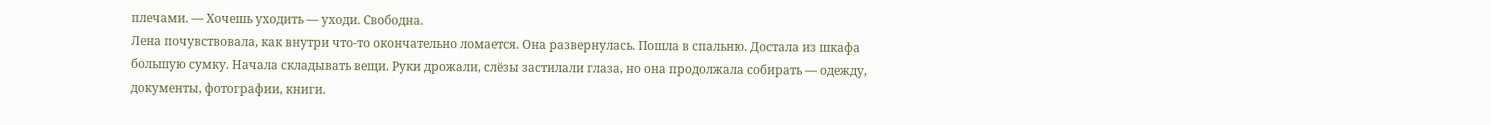плечами. — Хочешь уходить — уходи. Свободна.
Лена почувствовала, как внутри что-то окончательно ломается. Она развернулась. Пошла в спальню. Достала из шкафа большую сумку. Начала складывать вещи. Руки дрожали, слёзы застилали глаза, но она продолжала собирать — одежду, документы, фотографии, книги.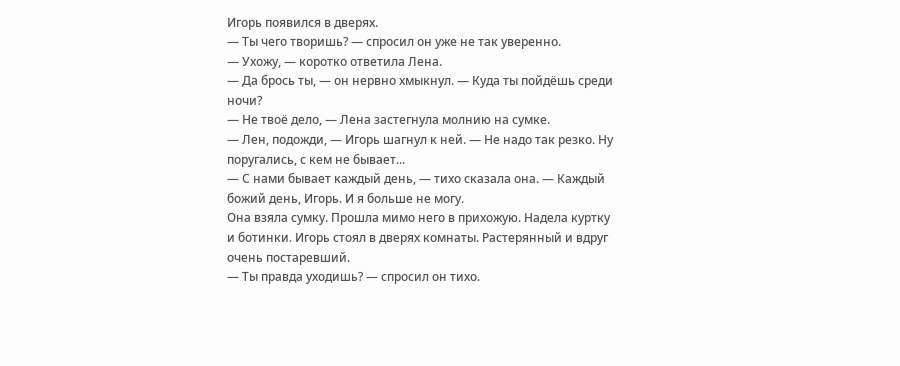Игорь появился в дверях.
— Ты чего творишь? — спросил он уже не так уверенно.
— Ухожу, — коротко ответила Лена.
— Да брось ты, — он нервно хмыкнул. — Куда ты пойдёшь среди ночи?
— Не твоё дело, — Лена застегнула молнию на сумке.
— Лен, подожди, — Игорь шагнул к ней. — Не надо так резко. Ну поругались, с кем не бывает...
— С нами бывает каждый день, — тихо сказала она. — Каждый божий день, Игорь. И я больше не могу.
Она взяла сумку. Прошла мимо него в прихожую. Надела куртку и ботинки. Игорь стоял в дверях комнаты. Растерянный и вдруг очень постаревший.
— Ты правда уходишь? — спросил он тихо.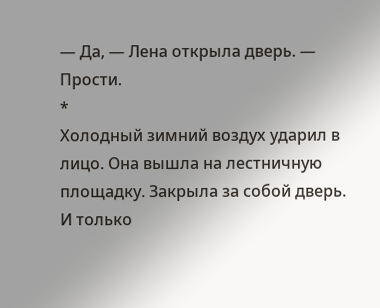— Да, — Лена открыла дверь. — Прости.
*
Холодный зимний воздух ударил в лицо. Она вышла на лестничную площадку. Закрыла за собой дверь. И только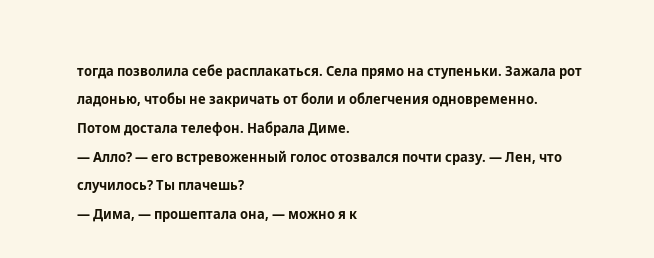тогда позволила себе расплакаться. Села прямо на ступеньки. Зажала рот ладонью, чтобы не закричать от боли и облегчения одновременно.
Потом достала телефон. Набрала Диме.
— Алло? — его встревоженный голос отозвался почти сразу. — Лен, что случилось? Ты плачешь?
— Дима, — прошептала она, — можно я к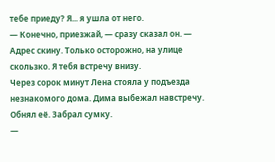тебе приеду? Я... я ушла от него.
— Конечно, приезжай, — сразу сказал он. — Адрес скину. Только осторожно, на улице скользко. Я тебя встречу внизу.
Через сорок минут Лена стояла у подъезда незнакомого дома. Дима выбежал навстречу. Обнял её. Забрал сумку.
—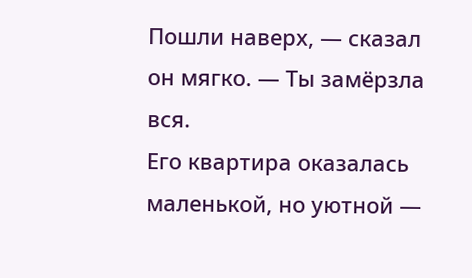Пошли наверх, — сказал он мягко. — Ты замёрзла вся.
Его квартира оказалась маленькой, но уютной —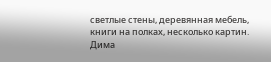светлые стены, деревянная мебель, книги на полках, несколько картин. Дима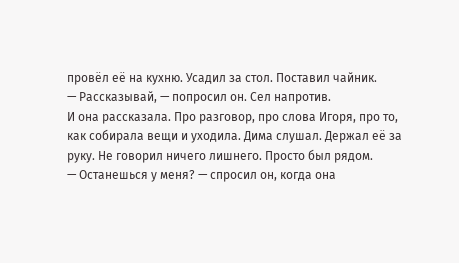провёл её на кухню. Усадил за стол. Поставил чайник.
— Рассказывай, — попросил он. Сел напротив.
И она рассказала. Про разговор, про слова Игоря, про то, как собирала вещи и уходила. Дима слушал. Держал её за руку. Не говорил ничего лишнего. Просто был рядом.
— Останешься у меня? — спросил он, когда она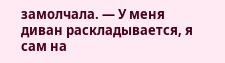замолчала. — У меня диван раскладывается, я сам на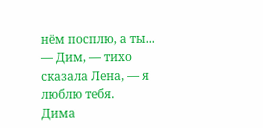нём посплю, а ты...
— Дим, — тихо сказала Лена, — я люблю тебя.
Дима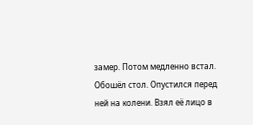замер. Потом медленно встал. Обошёл стол. Опустился перед ней на колени. Взял её лицо в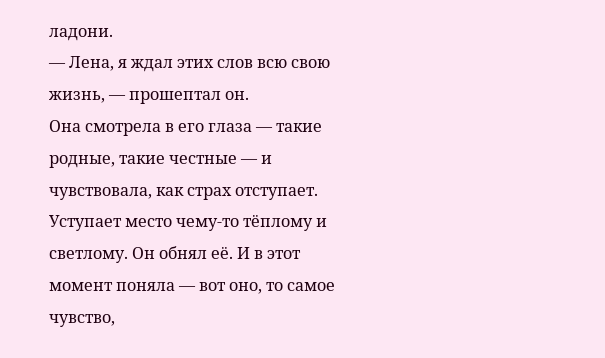ладони.
— Лена, я ждал этих слов всю свою жизнь, — прошептал он.
Она смотрела в его глаза — такие родные, такие честные — и чувствовала, как страх отступает. Уступает место чему-то тёплому и светлому. Он обнял её. И в этот момент поняла — вот оно, то самое чувство,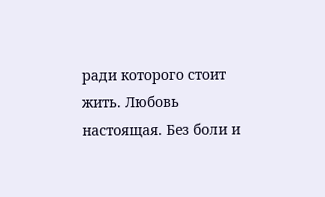ради которого стоит жить. Любовь настоящая. Без боли и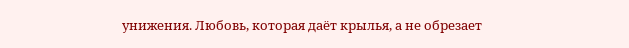унижения. Любовь, которая даёт крылья, а не обрезает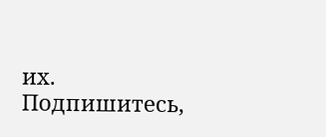их.
Подпишитесь,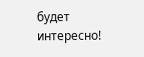будет интересно!